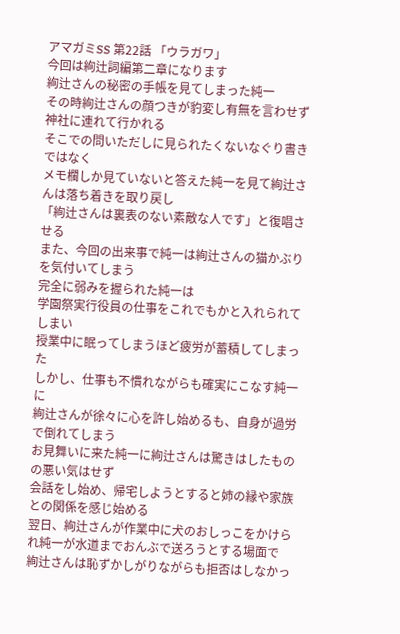アマガミSS 第22話 「ウラガワ」
今回は絢辻詞編第二章になります
絢辻さんの秘密の手帳を見てしまった純一
その時絢辻さんの顔つきが豹変し有無を言わせず神社に連れて行かれる
そこでの問いただしに見られたくないなぐり書きではなく
メモ欄しか見ていないと答えた純一を見て絢辻さんは落ち着きを取り戻し
「絢辻さんは裏表のない素敵な人です」と復唱させる
また、今回の出来事で純一は絢辻さんの猫かぶりを気付いてしまう
完全に弱みを握られた純一は
学園祭実行役員の仕事をこれでもかと入れられてしまい
授業中に眠ってしまうほど疲労が蓄積してしまった
しかし、仕事も不慣れながらも確実にこなす純一に
絢辻さんが徐々に心を許し始めるも、自身が過労で倒れてしまう
お見舞いに来た純一に絢辻さんは驚きはしたものの悪い気はせず
会話をし始め、帰宅しようとすると姉の縁や家族との関係を感じ始める
翌日、絢辻さんが作業中に犬のおしっこをかけられ純一が水道までおんぶで送ろうとする場面で
絢辻さんは恥ずかしがりながらも拒否はしなかっ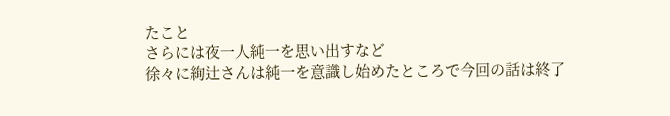たこと
さらには夜一人純一を思い出すなど
徐々に絢辻さんは純一を意識し始めたところで今回の話は終了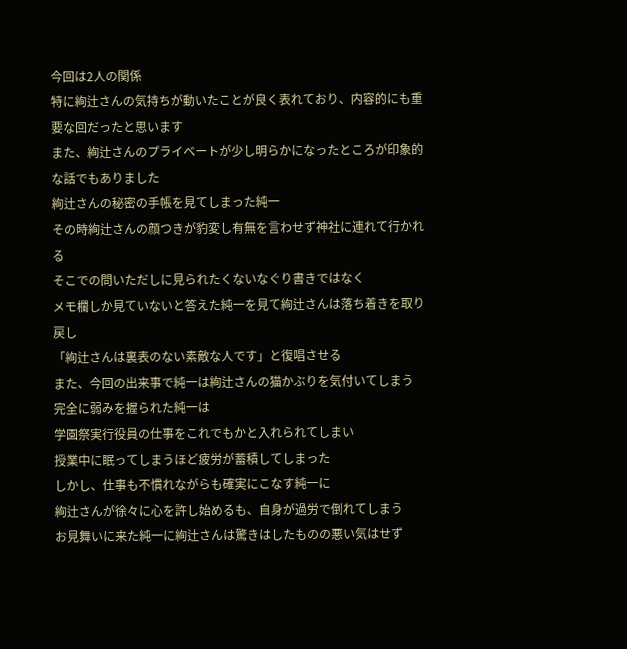今回は2人の関係
特に絢辻さんの気持ちが動いたことが良く表れており、内容的にも重要な回だったと思います
また、絢辻さんのプライベートが少し明らかになったところが印象的な話でもありました
絢辻さんの秘密の手帳を見てしまった純一
その時絢辻さんの顔つきが豹変し有無を言わせず神社に連れて行かれる
そこでの問いただしに見られたくないなぐり書きではなく
メモ欄しか見ていないと答えた純一を見て絢辻さんは落ち着きを取り戻し
「絢辻さんは裏表のない素敵な人です」と復唱させる
また、今回の出来事で純一は絢辻さんの猫かぶりを気付いてしまう
完全に弱みを握られた純一は
学園祭実行役員の仕事をこれでもかと入れられてしまい
授業中に眠ってしまうほど疲労が蓄積してしまった
しかし、仕事も不慣れながらも確実にこなす純一に
絢辻さんが徐々に心を許し始めるも、自身が過労で倒れてしまう
お見舞いに来た純一に絢辻さんは驚きはしたものの悪い気はせず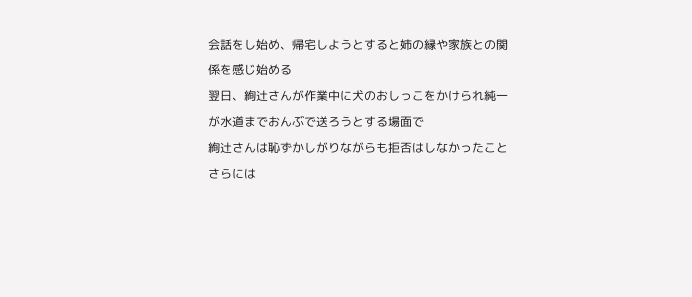会話をし始め、帰宅しようとすると姉の縁や家族との関係を感じ始める
翌日、絢辻さんが作業中に犬のおしっこをかけられ純一が水道までおんぶで送ろうとする場面で
絢辻さんは恥ずかしがりながらも拒否はしなかったこと
さらには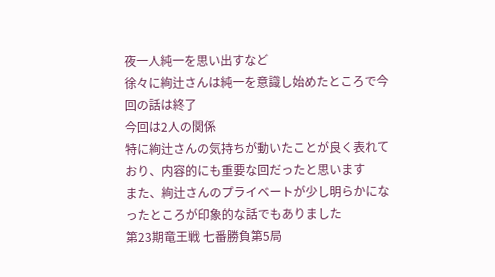夜一人純一を思い出すなど
徐々に絢辻さんは純一を意識し始めたところで今回の話は終了
今回は2人の関係
特に絢辻さんの気持ちが動いたことが良く表れており、内容的にも重要な回だったと思います
また、絢辻さんのプライベートが少し明らかになったところが印象的な話でもありました
第23期竜王戦 七番勝負第5局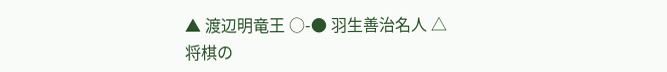▲ 渡辺明竜王 ○-● 羽生善治名人 △
将棋の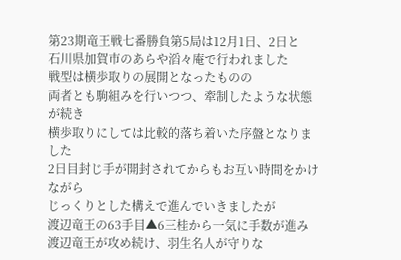第23期竜王戦七番勝負第5局は12月1日、2日と
石川県加賀市のあらや滔々庵で行われました
戦型は横歩取りの展開となったものの
両者とも駒組みを行いつつ、牽制したような状態が続き
横歩取りにしては比較的落ち着いた序盤となりました
2日目封じ手が開封されてからもお互い時間をかけながら
じっくりとした構えで進んでいきましたが
渡辺竜王の63手目▲6三桂から一気に手数が進み
渡辺竜王が攻め続け、羽生名人が守りな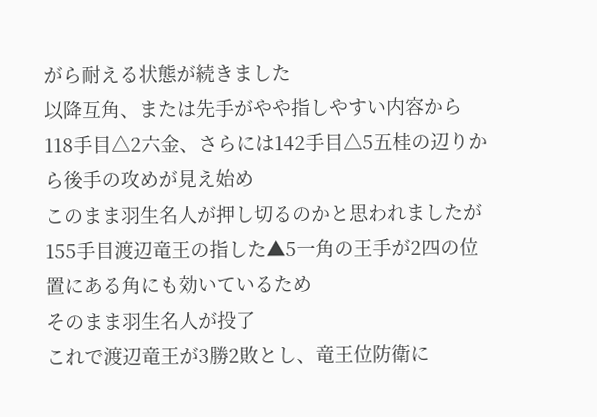がら耐える状態が続きました
以降互角、または先手がやや指しやすい内容から
118手目△2六金、さらには142手目△5五桂の辺りから後手の攻めが見え始め
このまま羽生名人が押し切るのかと思われましたが
155手目渡辺竜王の指した▲5一角の王手が2四の位置にある角にも効いているため
そのまま羽生名人が投了
これで渡辺竜王が3勝2敗とし、竜王位防衛に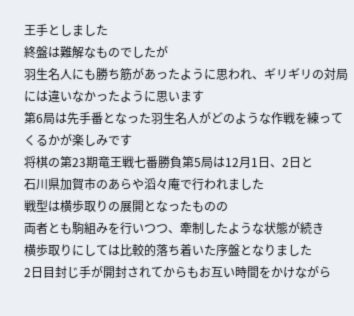王手としました
終盤は難解なものでしたが
羽生名人にも勝ち筋があったように思われ、ギリギリの対局には違いなかったように思います
第6局は先手番となった羽生名人がどのような作戦を練ってくるかが楽しみです
将棋の第23期竜王戦七番勝負第5局は12月1日、2日と
石川県加賀市のあらや滔々庵で行われました
戦型は横歩取りの展開となったものの
両者とも駒組みを行いつつ、牽制したような状態が続き
横歩取りにしては比較的落ち着いた序盤となりました
2日目封じ手が開封されてからもお互い時間をかけながら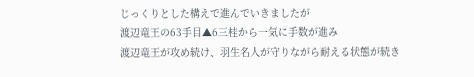じっくりとした構えで進んでいきましたが
渡辺竜王の63手目▲6三桂から一気に手数が進み
渡辺竜王が攻め続け、羽生名人が守りながら耐える状態が続き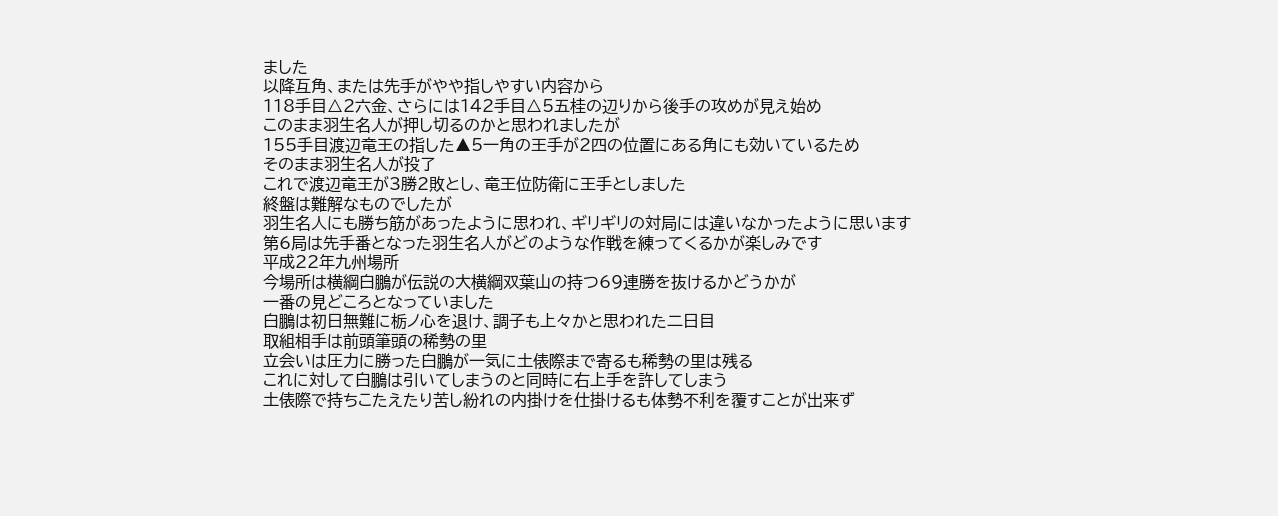ました
以降互角、または先手がやや指しやすい内容から
118手目△2六金、さらには142手目△5五桂の辺りから後手の攻めが見え始め
このまま羽生名人が押し切るのかと思われましたが
155手目渡辺竜王の指した▲5一角の王手が2四の位置にある角にも効いているため
そのまま羽生名人が投了
これで渡辺竜王が3勝2敗とし、竜王位防衛に王手としました
終盤は難解なものでしたが
羽生名人にも勝ち筋があったように思われ、ギリギリの対局には違いなかったように思います
第6局は先手番となった羽生名人がどのような作戦を練ってくるかが楽しみです
平成22年九州場所
今場所は横綱白鵬が伝説の大横綱双葉山の持つ69連勝を抜けるかどうかが
一番の見どころとなっていました
白鵬は初日無難に栃ノ心を退け、調子も上々かと思われた二日目
取組相手は前頭筆頭の稀勢の里
立会いは圧力に勝った白鵬が一気に土俵際まで寄るも稀勢の里は残る
これに対して白鵬は引いてしまうのと同時に右上手を許してしまう
土俵際で持ちこたえたり苦し紛れの内掛けを仕掛けるも体勢不利を覆すことが出来ず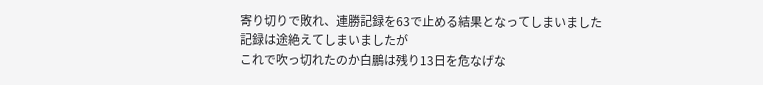寄り切りで敗れ、連勝記録を63で止める結果となってしまいました
記録は途絶えてしまいましたが
これで吹っ切れたのか白鵬は残り13日を危なげな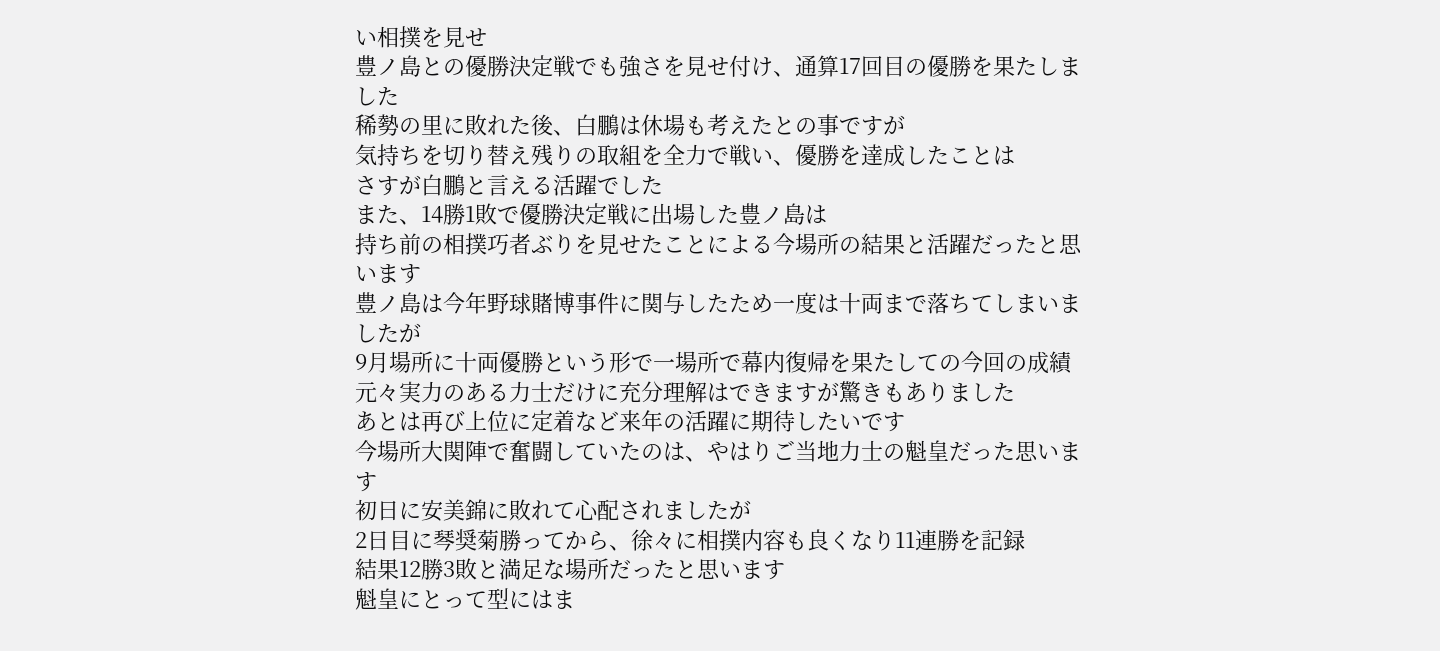い相撲を見せ
豊ノ島との優勝決定戦でも強さを見せ付け、通算17回目の優勝を果たしました
稀勢の里に敗れた後、白鵬は休場も考えたとの事ですが
気持ちを切り替え残りの取組を全力で戦い、優勝を達成したことは
さすが白鵬と言える活躍でした
また、14勝1敗で優勝決定戦に出場した豊ノ島は
持ち前の相撲巧者ぶりを見せたことによる今場所の結果と活躍だったと思います
豊ノ島は今年野球賭博事件に関与したため一度は十両まで落ちてしまいましたが
9月場所に十両優勝という形で一場所で幕内復帰を果たしての今回の成績
元々実力のある力士だけに充分理解はできますが驚きもありました
あとは再び上位に定着など来年の活躍に期待したいです
今場所大関陣で奮闘していたのは、やはりご当地力士の魁皇だった思います
初日に安美錦に敗れて心配されましたが
2日目に琴奨菊勝ってから、徐々に相撲内容も良くなり11連勝を記録
結果12勝3敗と満足な場所だったと思います
魁皇にとって型にはま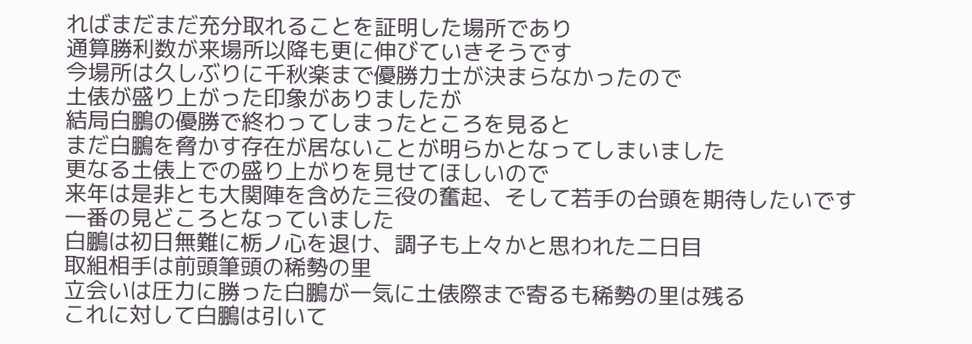ればまだまだ充分取れることを証明した場所であり
通算勝利数が来場所以降も更に伸びていきそうです
今場所は久しぶりに千秋楽まで優勝力士が決まらなかったので
土俵が盛り上がった印象がありましたが
結局白鵬の優勝で終わってしまったところを見ると
まだ白鵬を脅かす存在が居ないことが明らかとなってしまいました
更なる土俵上での盛り上がりを見せてほしいので
来年は是非とも大関陣を含めた三役の奮起、そして若手の台頭を期待したいです
一番の見どころとなっていました
白鵬は初日無難に栃ノ心を退け、調子も上々かと思われた二日目
取組相手は前頭筆頭の稀勢の里
立会いは圧力に勝った白鵬が一気に土俵際まで寄るも稀勢の里は残る
これに対して白鵬は引いて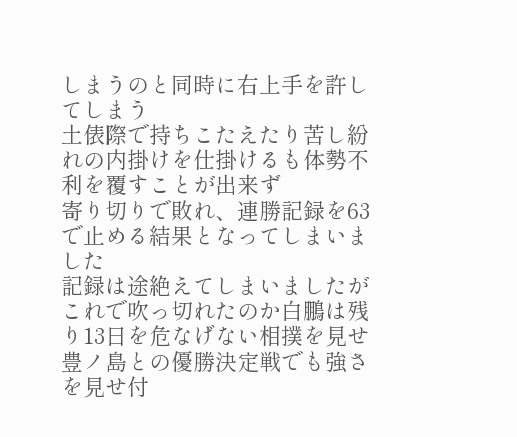しまうのと同時に右上手を許してしまう
土俵際で持ちこたえたり苦し紛れの内掛けを仕掛けるも体勢不利を覆すことが出来ず
寄り切りで敗れ、連勝記録を63で止める結果となってしまいました
記録は途絶えてしまいましたが
これで吹っ切れたのか白鵬は残り13日を危なげない相撲を見せ
豊ノ島との優勝決定戦でも強さを見せ付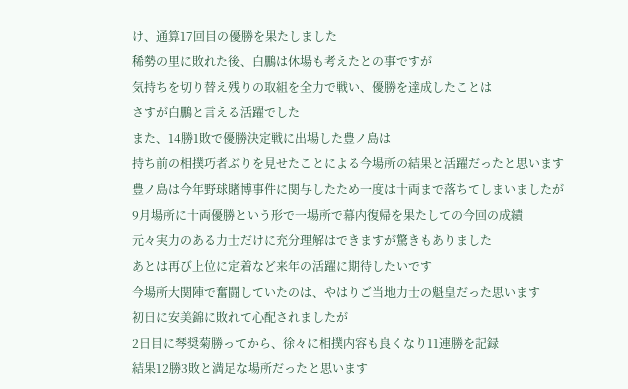け、通算17回目の優勝を果たしました
稀勢の里に敗れた後、白鵬は休場も考えたとの事ですが
気持ちを切り替え残りの取組を全力で戦い、優勝を達成したことは
さすが白鵬と言える活躍でした
また、14勝1敗で優勝決定戦に出場した豊ノ島は
持ち前の相撲巧者ぶりを見せたことによる今場所の結果と活躍だったと思います
豊ノ島は今年野球賭博事件に関与したため一度は十両まで落ちてしまいましたが
9月場所に十両優勝という形で一場所で幕内復帰を果たしての今回の成績
元々実力のある力士だけに充分理解はできますが驚きもありました
あとは再び上位に定着など来年の活躍に期待したいです
今場所大関陣で奮闘していたのは、やはりご当地力士の魁皇だった思います
初日に安美錦に敗れて心配されましたが
2日目に琴奨菊勝ってから、徐々に相撲内容も良くなり11連勝を記録
結果12勝3敗と満足な場所だったと思います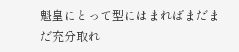魁皇にとって型にはまればまだまだ充分取れ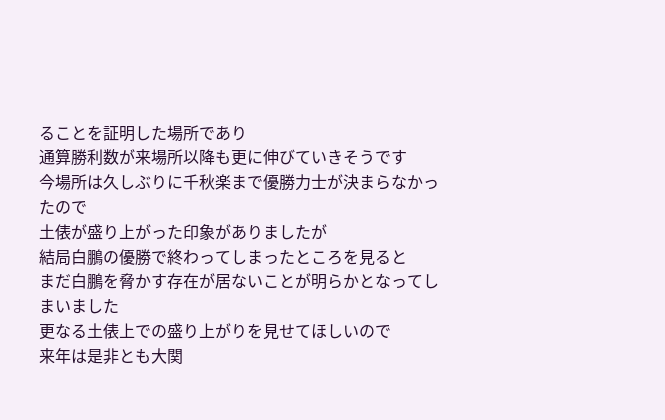ることを証明した場所であり
通算勝利数が来場所以降も更に伸びていきそうです
今場所は久しぶりに千秋楽まで優勝力士が決まらなかったので
土俵が盛り上がった印象がありましたが
結局白鵬の優勝で終わってしまったところを見ると
まだ白鵬を脅かす存在が居ないことが明らかとなってしまいました
更なる土俵上での盛り上がりを見せてほしいので
来年は是非とも大関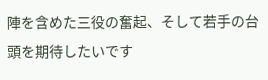陣を含めた三役の奮起、そして若手の台頭を期待したいです